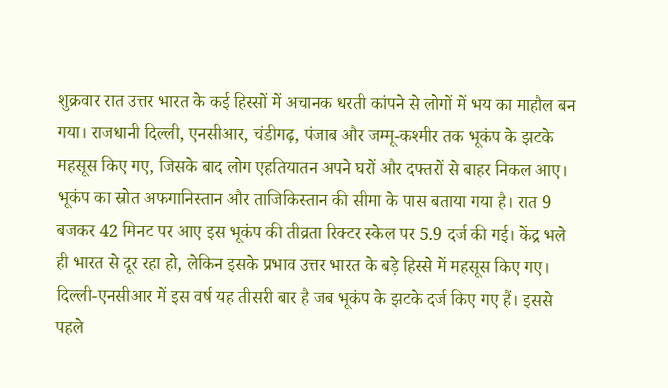शुक्रवार रात उत्तर भारत के कई हिस्सों में अचानक धरती कांपने से लोगों में भय का माहौल बन गया। राजधानी दिल्ली, एनसीआर, चंडीगढ़, पंजाब और जम्मू-कश्मीर तक भूकंप के झटके महसूस किए गए, जिसके बाद लोग एहतियातन अपने घरों और दफ्तरों से बाहर निकल आए।
भूकंप का स्रोत अफगानिस्तान और ताजिकिस्तान की सीमा के पास बताया गया है। रात 9 बजकर 42 मिनट पर आए इस भूकंप की तीव्रता रिक्टर स्केल पर 5.9 दर्ज की गई। केंद्र भले ही भारत से दूर रहा हो, लेकिन इसके प्रभाव उत्तर भारत के बड़े हिस्से में महसूस किए गए।
दिल्ली-एनसीआर में इस वर्ष यह तीसरी बार है जब भूकंप के झटके दर्ज किए गए हैं। इससे पहले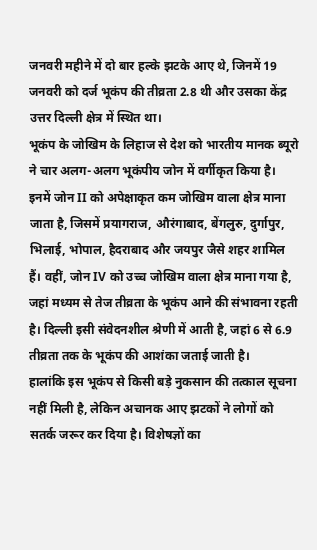जनवरी महीने में दो बार हल्के झटके आए थे, जिनमें 19 जनवरी को दर्ज भूकंप की तीव्रता 2.8 थी और उसका केंद्र उत्तर दिल्ली क्षेत्र में स्थित था।
भूकंप के जोखिम के लिहाज से देश को भारतीय मानक ब्यूरो ने चार अलग-अलग भूकंपीय जोन में वर्गीकृत किया है। इनमें जोन II को अपेक्षाकृत कम जोखिम वाला क्षेत्र माना जाता है, जिसमें प्रयागराज, औरंगाबाद, बेंगलुरु, दुर्गापुर, भिलाई, भोपाल, हैदराबाद और जयपुर जैसे शहर शामिल हैं। वहीं, जोन IV को उच्च जोखिम वाला क्षेत्र माना गया है, जहां मध्यम से तेज तीव्रता के भूकंप आने की संभावना रहती है। दिल्ली इसी संवेदनशील श्रेणी में आती है, जहां 6 से 6.9 तीव्रता तक के भूकंप की आशंका जताई जाती है।
हालांकि इस भूकंप से किसी बड़े नुकसान की तत्काल सूचना नहीं मिली है, लेकिन अचानक आए झटकों ने लोगों को सतर्क जरूर कर दिया है। विशेषज्ञों का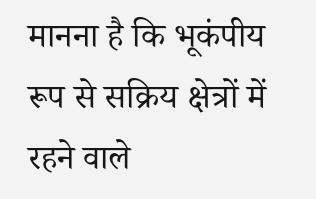मानना है कि भूकंपीय रूप से सक्रिय क्षेत्रों में रहने वाले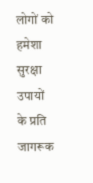लोगों को हमेशा सुरक्षा उपायों के प्रति जागरूक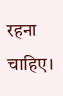रहना चाहिए।